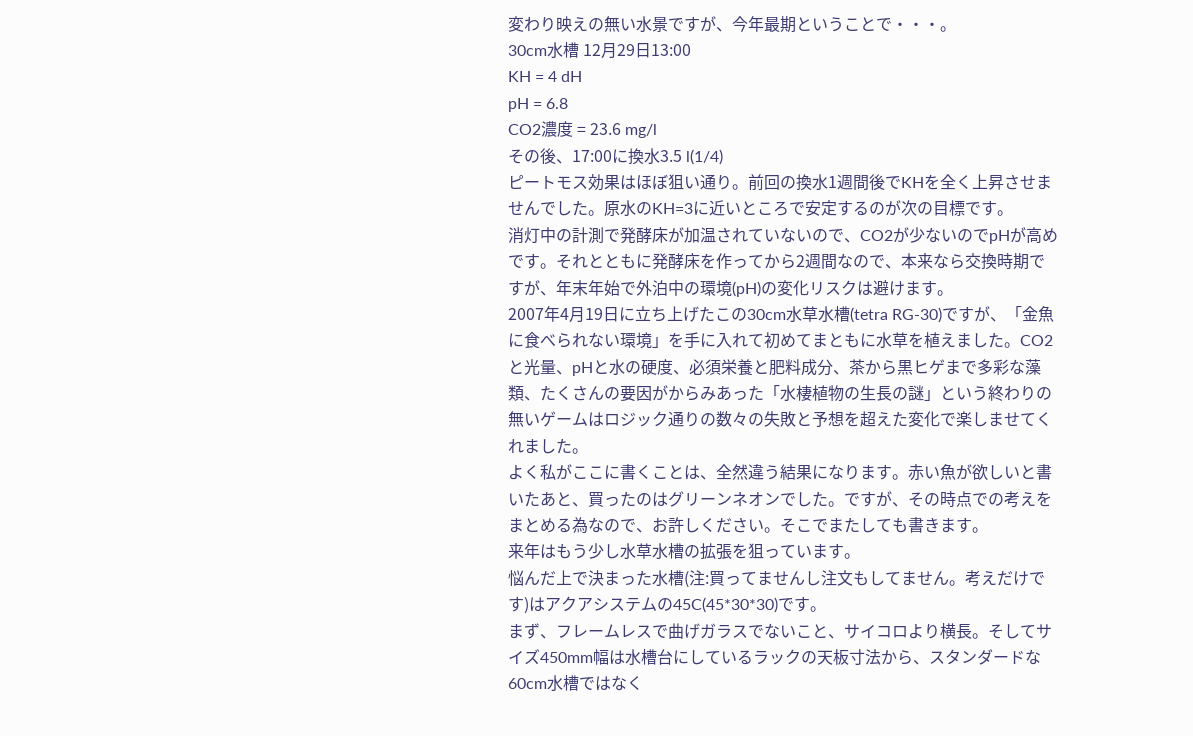変わり映えの無い水景ですが、今年最期ということで・・・。
30cm水槽 12月29日13:00
KH = 4 dH
pH = 6.8
CO2濃度 = 23.6 mg/l
その後、17:00に換水3.5 l(1/4)
ピートモス効果はほぼ狙い通り。前回の換水1週間後でKHを全く上昇させませんでした。原水のKH=3に近いところで安定するのが次の目標です。
消灯中の計測で発酵床が加温されていないので、CO2が少ないのでpHが高めです。それとともに発酵床を作ってから2週間なので、本来なら交換時期ですが、年末年始で外泊中の環境(pH)の変化リスクは避けます。
2007年4月19日に立ち上げたこの30cm水草水槽(tetra RG-30)ですが、「金魚に食べられない環境」を手に入れて初めてまともに水草を植えました。CO2と光量、pHと水の硬度、必須栄養と肥料成分、茶から黒ヒゲまで多彩な藻類、たくさんの要因がからみあった「水棲植物の生長の謎」という終わりの無いゲームはロジック通りの数々の失敗と予想を超えた変化で楽しませてくれました。
よく私がここに書くことは、全然違う結果になります。赤い魚が欲しいと書いたあと、買ったのはグリーンネオンでした。ですが、その時点での考えをまとめる為なので、お許しください。そこでまたしても書きます。
来年はもう少し水草水槽の拡張を狙っています。
悩んだ上で決まった水槽(注:買ってませんし注文もしてません。考えだけです)はアクアシステムの45C(45*30*30)です。
まず、フレームレスで曲げガラスでないこと、サイコロより横長。そしてサイズ450mm幅は水槽台にしているラックの天板寸法から、スタンダードな60cm水槽ではなく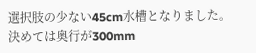選択肢の少ない45cm水槽となりました。
決めては奥行が300mm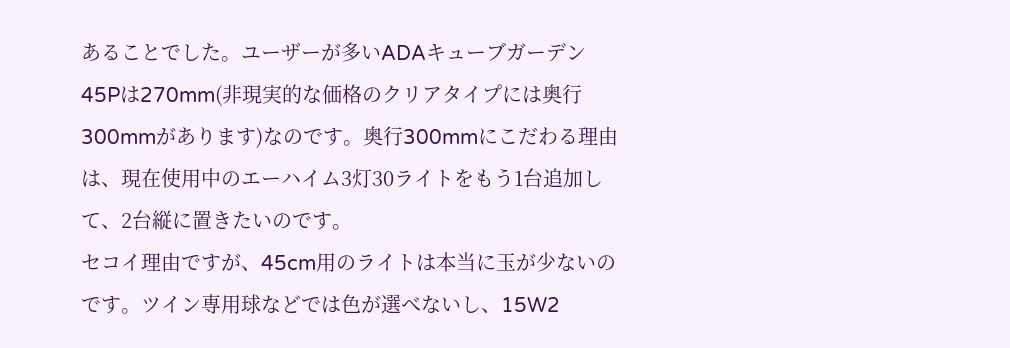あることでした。ユーザーが多いADAキューブガーデン45Pは270mm(非現実的な価格のクリアタイプには奥行300mmがあります)なのです。奥行300mmにこだわる理由は、現在使用中のエーハイム3灯30ライトをもう1台追加して、2台縦に置きたいのです。
セコイ理由ですが、45cm用のライトは本当に玉が少ないのです。ツイン専用球などでは色が選べないし、15W2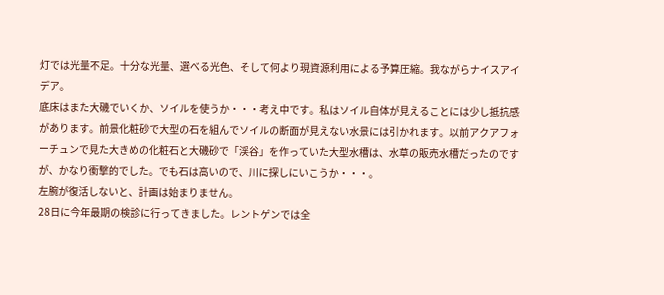灯では光量不足。十分な光量、選べる光色、そして何より現資源利用による予算圧縮。我ながらナイスアイデア。
底床はまた大磯でいくか、ソイルを使うか・・・考え中です。私はソイル自体が見えることには少し抵抗感があります。前景化粧砂で大型の石を組んでソイルの断面が見えない水景には引かれます。以前アクアフォーチュンで見た大きめの化粧石と大磯砂で「渓谷」を作っていた大型水槽は、水草の販売水槽だったのですが、かなり衝撃的でした。でも石は高いので、川に探しにいこうか・・・。
左腕が復活しないと、計画は始まりません。
28日に今年最期の検診に行ってきました。レントゲンでは全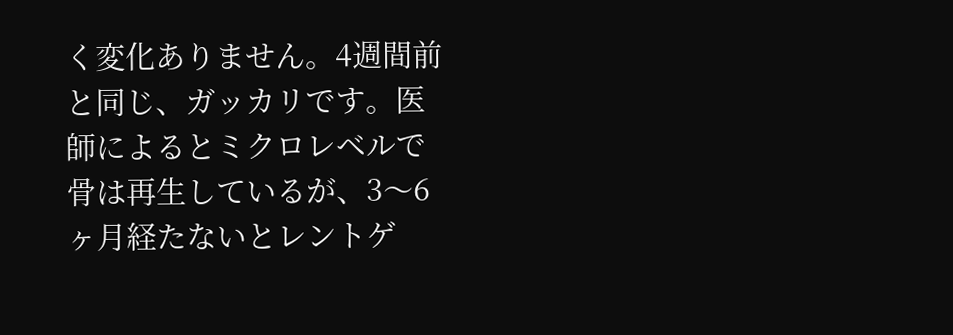く変化ありません。4週間前と同じ、ガッカリです。医師によるとミクロレベルで骨は再生しているが、3〜6ヶ月経たないとレントゲ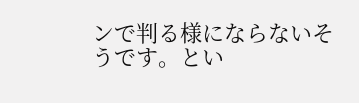ンで判る様にならないそうです。とい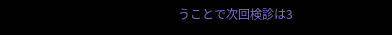うことで次回検診は3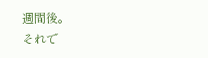週間後。
それで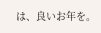は、良いお年を。